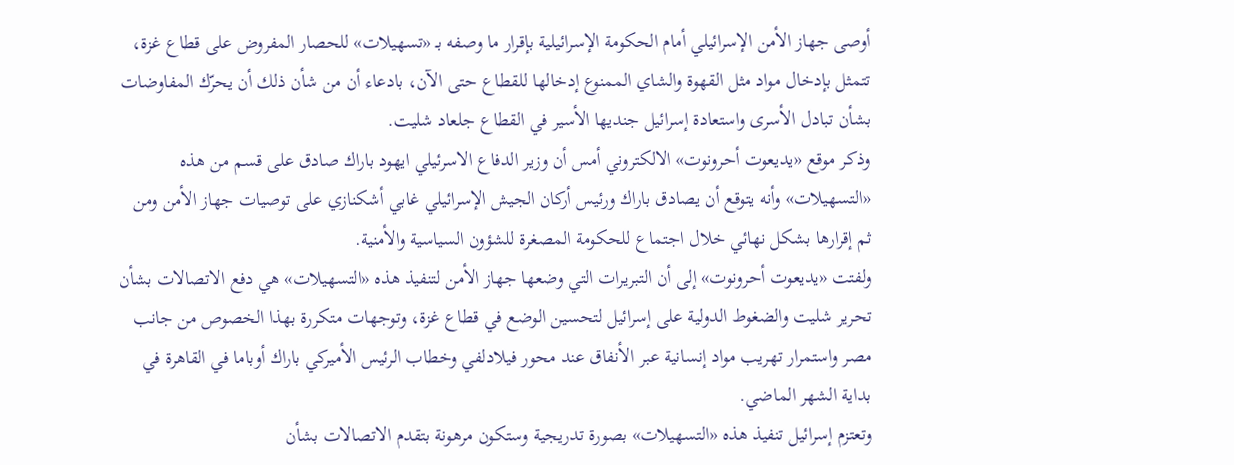أوصى جهاز الأمن الإسرائيلي أمام الحكومة الإسرائيلية بإقرار ما وصفه بـ «تسهيلات» للحصار المفروض على قطاع غزة، تتمثل بإدخال مواد مثل القهوة والشاي الممنوع إدخالها للقطاع حتى الآن، بادعاء أن من شأن ذلك أن يحرّك المفاوضات بشأن تبادل الأسرى واستعادة إسرائيل جنديها الأسير في القطاع جلعاد شليت.
وذكر موقع «يديعوت أحرونوت» الالكتروني أمس أن وزير الدفاع الاسرئيلي ايهود باراك صادق على قسم من هذه «التسهيلات» وأنه يتوقع أن يصادق باراك ورئيس أركان الجيش الإسرائيلي غابي أشكنازي على توصيات جهاز الأمن ومن ثم إقرارها بشكل نهائي خلال اجتماع للحكومة المصغرة للشؤون السياسية والأمنية.
ولفتت «يديعوت أحرونوت» إلى أن التبريرات التي وضعها جهاز الأمن لتنفيذ هذه «التسهيلات» هي دفع الاتصالات بشأن تحرير شليت والضغوط الدولية على إسرائيل لتحسين الوضع في قطاع غزة، وتوجهات متكررة بهذا الخصوص من جانب مصر واستمرار تهريب مواد إنسانية عبر الأنفاق عند محور فيلادلفي وخطاب الرئيس الأميركي باراك أوباما في القاهرة في بداية الشهر الماضي.
وتعتزم إسرائيل تنفيذ هذه «التسهيلات» بصورة تدريجية وستكون مرهونة بتقدم الاتصالات بشأن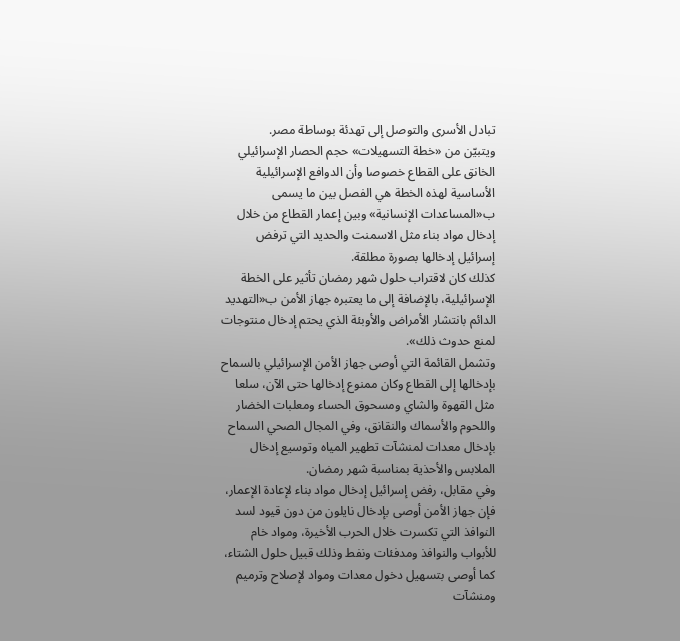تبادل الأسرى والتوصل إلى تهدئة بوساطة مصر.
ويتبيّن من «خطة التسهيلات» حجم الحصار الإسرائيلي الخانق على القطاع خصوصا وأن الدوافع الإسرائيلية الأساسية لهذه الخطة هي الفصل بين ما يسمى ب«المساعدات الإنسانية» وبين إعمار القطاع من خلال إدخال مواد بناء مثل الاسمنت والحديد التي ترفض إسرائيل إدخالها بصورة مطلقة.
كذلك كان لاقتراب حلول شهر رمضان تأثير على الخطة الإسرائيلية، بالإضافة إلى ما يعتبره جهاز الأمن ب«التهديد الدائم بانتشار الأمراض والأوبئة الذي يحتم إدخال منتوجات لمنع حدوث ذلك».
وتشمل القائمة التي أوصى جهاز الأمن الإسرائيلي بالسماح بإدخالها إلى القطاع وكان ممنوع إدخالها حتى الآن، سلعا مثل القهوة والشاي ومسحوق الحساء ومعلبات الخضار واللحوم والأسماك والنقانق، وفي المجال الصحي السماح بإدخال معدات لمنشآت تطهير المياه وتوسيع إدخال الملابس والأحذية بمناسبة شهر رمضان.
وفي مقابل، رفض إسرائيل إدخال مواد بناء لإعادة الإعمار، فإن جهاز الأمن أوصى بإدخال نايلون من دون قيود لسد النوافذ التي تكسرت خلال الحرب الأخيرة، ومواد خام للأبواب والنوافذ ومدفئات ونفط وذلك قبيل حلول الشتاء، كما أوصى بتسهيل دخول معدات ومواد لإصلاح وترميم ومنشآت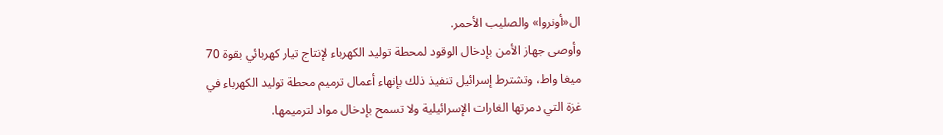ال«أونروا» والصليب الأحمر.
وأوصى جهاز الأمن بإدخال الوقود لمحطة توليد الكهرباء لإنتاج تيار كهربائي بقوة 70 ميغا واط، وتشترط إسرائيل تنفيذ ذلك بإنهاء أعمال ترميم محطة توليد الكهرباء في غزة التي دمرتها الغارات الإسرائيلية ولا تسمح بإدخال مواد لترميمها.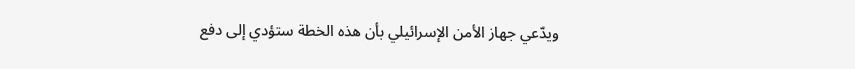ويدّعي جهاز الأمن الإسرائيلي بأن هذه الخطة ستؤدي إلى دفع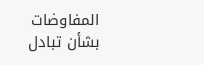المفاوضات بشأن تبادل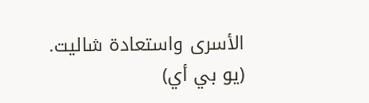الأسرى واستعادة شاليت.
(يو بي أي)